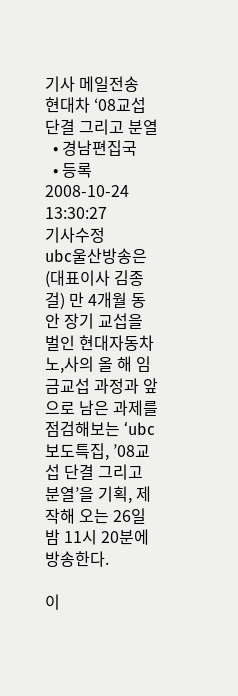기사 메일전송
현대차 ‘08교섭 단결 그리고 분열
  • 경남편집국
  • 등록 2008-10-24 13:30:27
기사수정
ubc울산방송은 (대표이사 김종걸) 만 4개월 동안 장기 교섭을 벌인 현대자동차 노,사의 올 해 임금교섭 과정과 앞으로 남은 과제를 점검해보는 ‘ubc보도특집, ’08교섭 단결 그리고 분열’을 기획, 제작해 오는 26일 밤 11시 20분에 방송한다.

이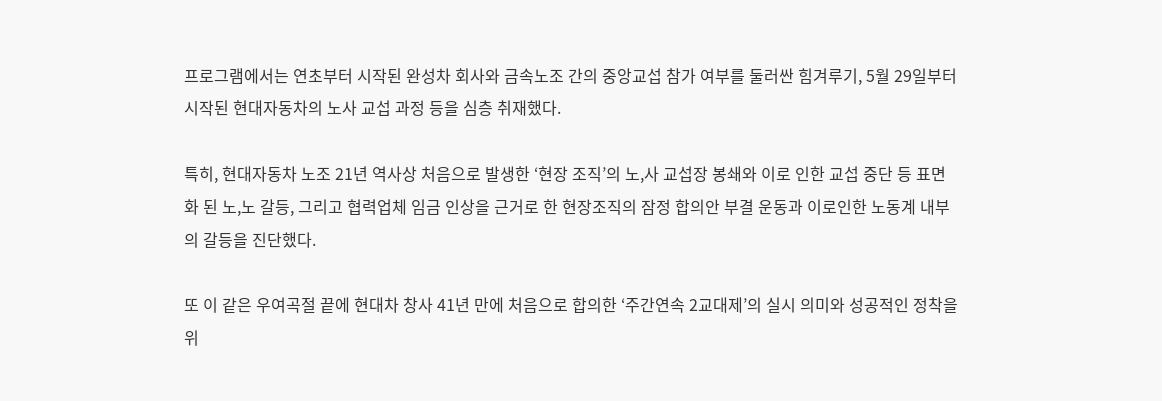프로그램에서는 연초부터 시작된 완성차 회사와 금속노조 간의 중앙교섭 참가 여부를 둘러싼 힘겨루기, 5월 29일부터 시작된 현대자동차의 노사 교섭 과정 등을 심층 취재했다.

특히, 현대자동차 노조 21년 역사상 처음으로 발생한 ‘현장 조직’의 노,사 교섭장 봉쇄와 이로 인한 교섭 중단 등 표면화 된 노,노 갈등, 그리고 협력업체 임금 인상을 근거로 한 현장조직의 잠정 합의안 부결 운동과 이로인한 노동계 내부의 갈등을 진단했다.

또 이 같은 우여곡절 끝에 현대차 창사 41년 만에 처음으로 합의한 ‘주간연속 2교대제’의 실시 의미와 성공적인 정착을 위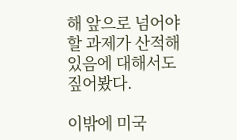해 앞으로 넘어야 할 과제가 산적해 있음에 대해서도 짚어봤다.

이밖에 미국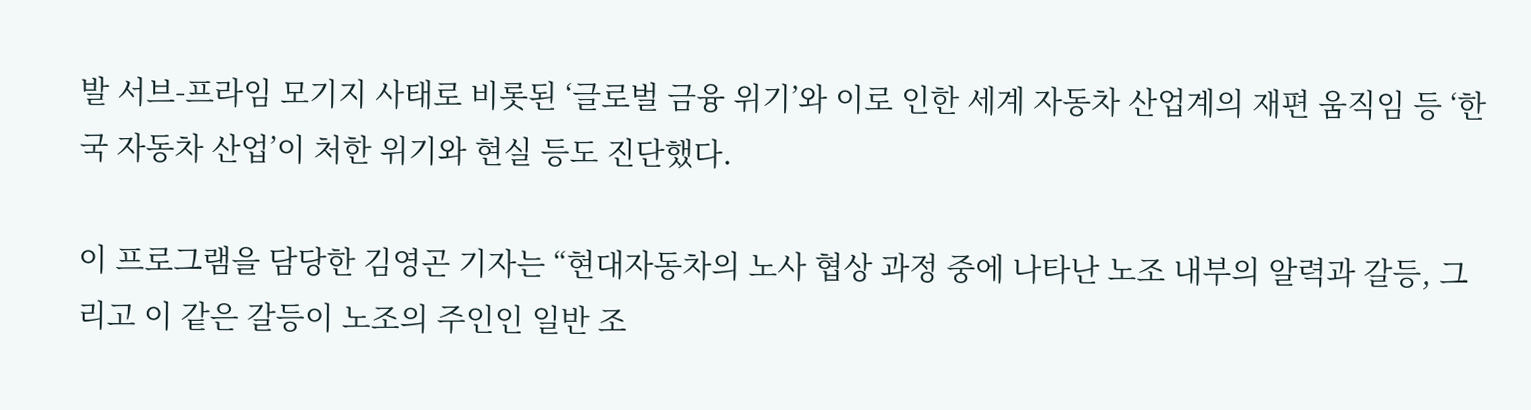발 서브-프라임 모기지 사태로 비롯된 ‘글로벌 금융 위기’와 이로 인한 세계 자동차 산업계의 재편 움직임 등 ‘한국 자동차 산업’이 처한 위기와 현실 등도 진단했다.

이 프로그램을 담당한 김영곤 기자는 “현대자동차의 노사 협상 과정 중에 나타난 노조 내부의 알력과 갈등, 그리고 이 같은 갈등이 노조의 주인인 일반 조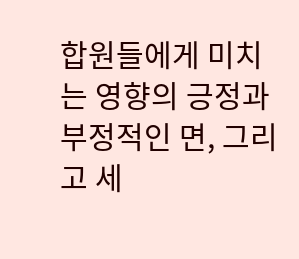합원들에게 미치는 영향의 긍정과 부정적인 면, 그리고 세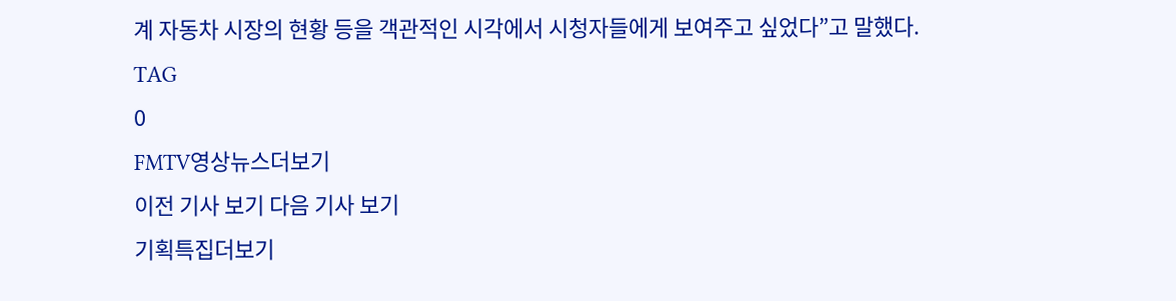계 자동차 시장의 현황 등을 객관적인 시각에서 시청자들에게 보여주고 싶었다”고 말했다.
TAG
0
FMTV영상뉴스더보기
이전 기사 보기 다음 기사 보기
기획특집더보기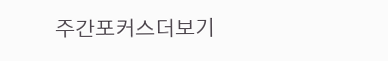주간포커스더보기